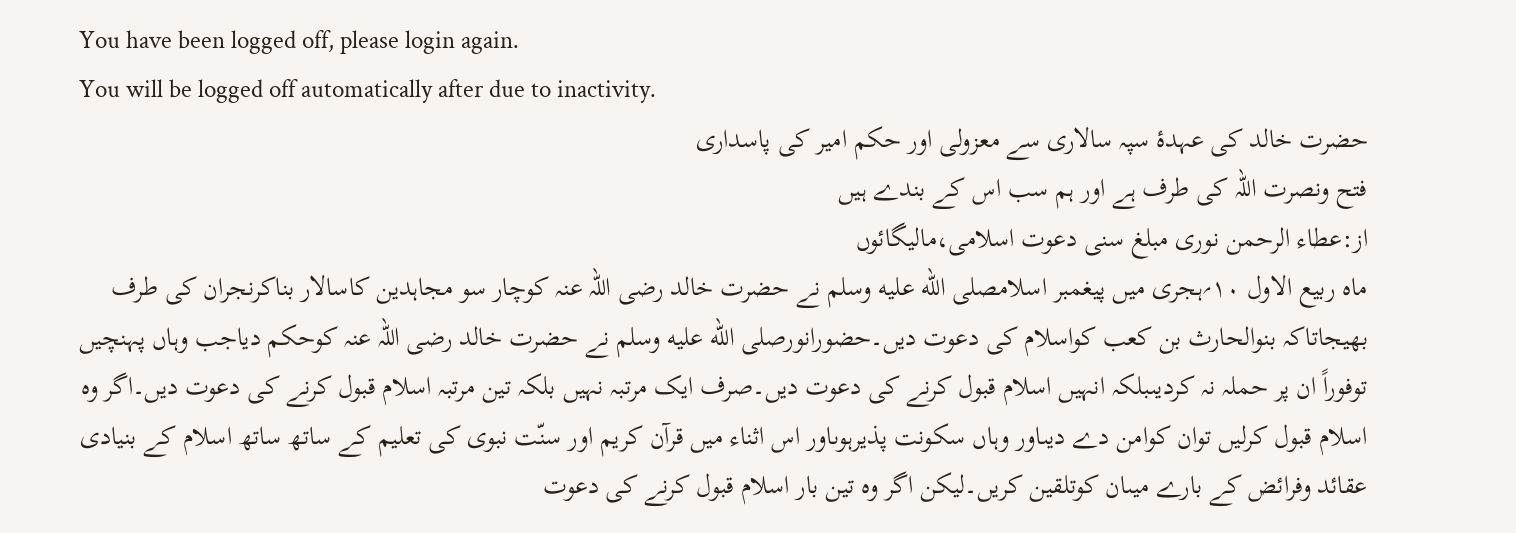You have been logged off, please login again.
You will be logged off automatically after due to inactivity.
حضرت خالد کی عہدۂ سپہ سالاری سے معزولی اور حکم امیر کی پاسداری
فتح ونصرت اللہ کی طرف ہے اور ہم سب اس کے بندے ہیں
از:عطاء الرحمن نوری مبلغ سنی دعوت اسلامی،مالیگائوں
ماہ ربیع الاول ۱۰؍ہجری میں پیغمبر اسلامصلى الله عليه وسلم نے حضرت خالد رضی اللہ عنہ کوچار سو مجاہدین کاسالار بناکرنجران کی طرف بھیجاتاکہ بنوالحارث بن کعب کواسلام کی دعوت دیں۔حضورانورصلى الله عليه وسلم نے حضرت خالد رضی اللہ عنہ کوحکم دیاجب وہاں پہنچیں توفوراً ان پر حملہ نہ کردیںبلکہ انہیں اسلام قبول کرنے کی دعوت دیں۔صرف ایک مرتبہ نہیں بلکہ تین مرتبہ اسلام قبول کرنے کی دعوت دیں۔اگر وہ اسلام قبول کرلیں توان کوامن دے دیںاور وہاں سکونت پذیرہوںاور اس اثناء میں قرآن کریم اور سنّت نبوی کی تعلیم کے ساتھ ساتھ اسلام کے بنیادی عقائد وفرائض کے بارے میںان کوتلقین کریں۔لیکن اگر وہ تین بار اسلام قبول کرنے کی دعوت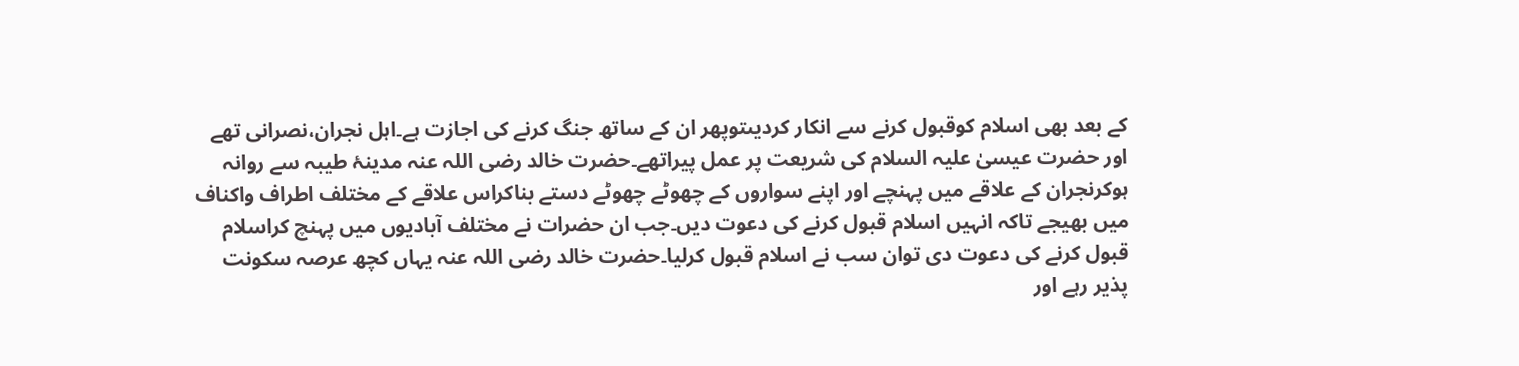کے بعد بھی اسلام کوقبول کرنے سے انکار کردیںتوپھر ان کے ساتھ جنگ کرنے کی اجازت ہے۔اہل نجران،نصرانی تھے اور حضرت عیسیٰ علیہ السلام کی شریعت پر عمل پیراتھے۔حضرت خالد رضی اللہ عنہ مدینۂ طیبہ سے روانہ ہوکرنجران کے علاقے میں پہنچے اور اپنے سواروں کے چھوٹے چھوٹے دستے بناکراس علاقے کے مختلف اطراف واکناف میں بھیجے تاکہ انہیں اسلام قبول کرنے کی دعوت دیں۔جب ان حضرات نے مختلف آبادیوں میں پہنچ کراسلام قبول کرنے کی دعوت دی توان سب نے اسلام قبول کرلیا۔حضرت خالد رضی اللہ عنہ یہاں کچھ عرصہ سکونت پذیر رہے اور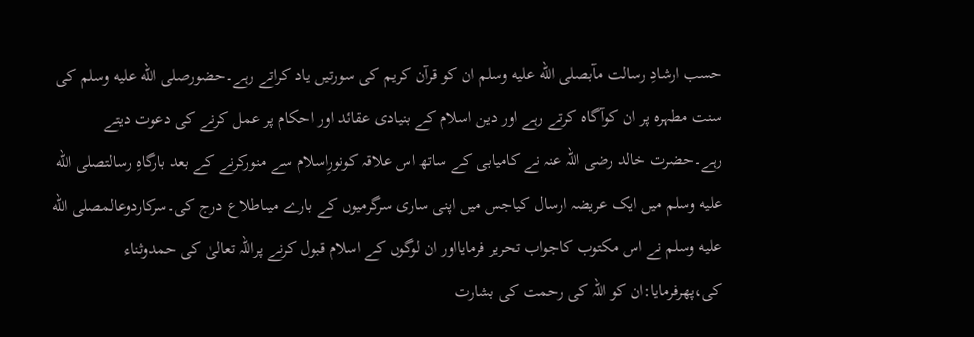حسب ارشادِ رسالت مآبصلى الله عليه وسلم ان کو قرآن کریم کی سورتیں یاد کراتے رہے۔حضورصلى الله عليه وسلم کی سنت مطہرہ پر ان کوآگاہ کرتے رہے اور دین اسلام کے بنیادی عقائد اور احکام پر عمل کرنے کی دعوت دیتے رہے۔حضرت خالد رضی اللہ عنہ نے کامیابی کے ساتھ اس علاقہ کونورِاسلام سے منورکرنے کے بعد بارگاہِ رسالتصلى الله عليه وسلم میں ایک عریضہ ارسال کیاجس میں اپنی ساری سرگرمیوں کے بارے میںاطلاع درج کی۔سرکاردوعالمصلى الله عليه وسلم نے اس مکتوب کاجواب تحریر فرمایااور ان لوگوں کے اسلام قبول کرنے پراللہ تعالیٰ کی حمدوثناء کی،پھرفرمایا:ان کو اللہ کی رحمت کی بشارت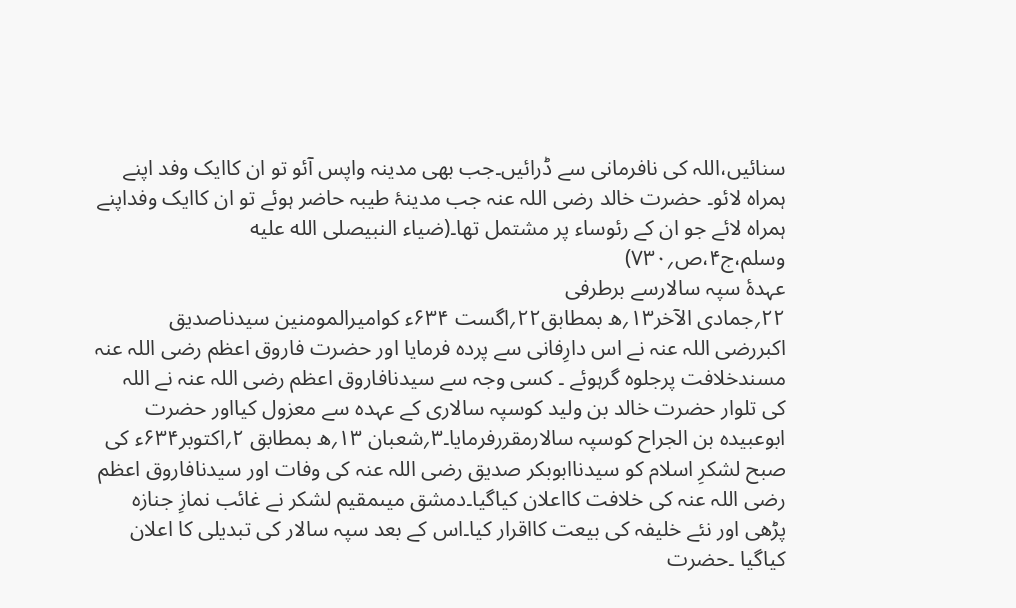سنائیں،اللہ کی نافرمانی سے ڈرائیں۔جب بھی مدینہ واپس آئو تو ان کاایک وفد اپنے ہمراہ لائو۔ حضرت خالد رضی اللہ عنہ جب مدینۂ طیبہ حاضر ہوئے تو ان کاایک وفداپنے ہمراہ لائے جو ان کے رئوساء پر مشتمل تھا۔(ضیاء النبیصلى الله عليه وسلم،ج۴،ص؍۷۳۰)
عہدۂ سپہ سالارسے برطرفی
۲۲؍جمادی الآخر۱۳؍ھ بمطابق۲۲؍اگست ۶۳۴ء کوامیرالمومنین سیدناصدیق اکبررضی اللہ عنہ نے اس دارِفانی سے پردہ فرمایا اور حضرت فاروق اعظم رضی اللہ عنہ مسندخلافت پرجلوہ گرہوئے ۔ کسی وجہ سے سیدنافاروق اعظم رضی اللہ عنہ نے اللہ کی تلوار حضرت خالد بن ولید کوسپہ سالاری کے عہدہ سے معزول کیااور حضرت ابوعبیدہ بن الجراح کوسپہ سالارمقررفرمایا۔۳؍شعبان ۱۳؍ھ بمطابق ۲؍اکتوبر۶۳۴ء کی صبح لشکرِ اسلام کو سیدناابوبکر صدیق رضی اللہ عنہ کی وفات اور سیدنافاروق اعظم رضی اللہ عنہ کی خلافت کااعلان کیاگیا۔دمشق میںمقیم لشکر نے غائب نمازِ جنازہ پڑھی اور نئے خلیفہ کی بیعت کااقرار کیا۔اس کے بعد سپہ سالار کی تبدیلی کا اعلان کیاگیا ۔حضرت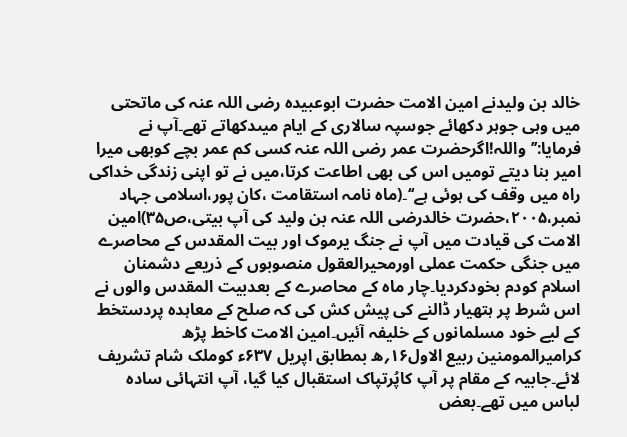خالد بن ولیدنے امین الامت حضرت ابوعبیدہ رضی اللہ عنہ کی ماتحتی میں وہی جوہر دکھائے جوسپہ سالاری کے ایام میںدکھاتے تھے۔آپ نے فرمایا:’’واللہ!اگرحضرت عمر رضی اللہ عنہ کسی کم عمر بچے کوبھی میرا امیر بنا دیتے تومیں اس کی بھی اطاعت کرتا،میں نے تو اپنی زندگی خداکی راہ میں وقف کی ہوئی ہے‘‘۔(ماہ نامہ استقامت ،کان پور،اسلامی جہاد نمبر،۲۰۰۵،حضرت خالدرضی اللہ عنہ بن ولید کی آپ بیتی،ص۳۵)امین الامت کی قیادت میں آپ نے جنگ یرموک اور بیت المقدس کے محاصرے میں جنگی حکمت عملی اورمحیرالعقول منصوبوں کے ذریعے دشمنان اسلام کودم بخودکردیا۔چار ماہ کے محاصرے کے بعدبیت المقدس والوں نے اس شرط پر ہتھیار ڈالنے کی پیش کش کی کہ صلح کے معاہدہ پردستخط کے لیے خود مسلمانوں کے خلیفہ آئیں۔امین الامت کاخط پڑھ کرامیرالمومنین ربیع الاول۱۶؍ھ بمطابق اپریل ۶۳۷ء کوملک شام تشریف لائے۔جابیہ کے مقام پر آپ کاپُرتپاک استقبال کیا گیا، آپ انتہائی سادہ لباس میں تھے۔بعض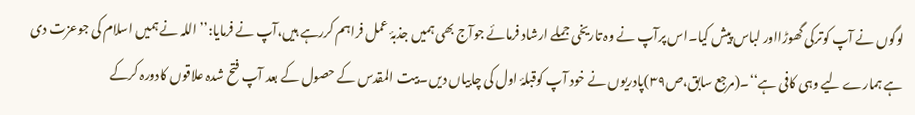لوگوں نے آپ کوترکی گھوڑااور لباس پیش کیا۔اس پرآپ نے وہ تاریخی جملے ارشاد فرمائے جوآج بھی ہمیں جذبۂ عمل فراہم کررہے ہیں،آپ نے فرمایا:’’اللہ نے ہمیں اسلام کی جوعزت دی ہے ہمارے لیے وہی کافی ہے‘‘۔(مرجع سابق،ص۳۹)پادریوں نے خود آپ کوقبلۂ اول کی چابیاں دیں۔بیت المقدس کے حصول کے بعد آپ فتح شدہ علاقوں کادورہ کرکے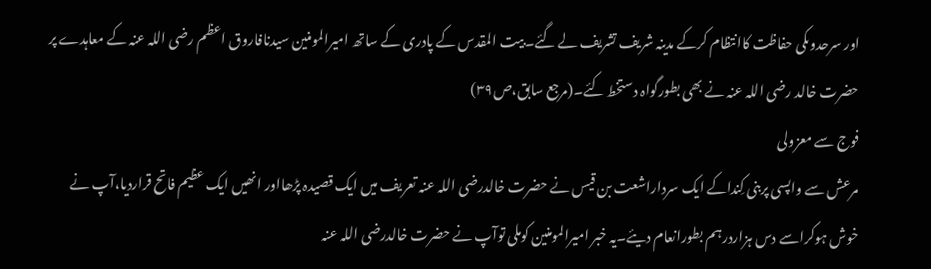اور سرحدوںکی حفاظت کاانتظام کرکے مدینہ شریف تشریف لے گئے۔بیت المقدس کے پادری کے ساتھ امیرالمومنین سیدنافاروق اعظم رضی اللہ عنہ کے معاہدے پر حضرت خالد رضی اللہ عنہ نے بھی بطورگواہ دستخط کئے۔(مرجع سابق،ص۳۹)
فوج سے معزولی
مرعش سے واپسی پربنی کِنداکے ایک سرداراشعت بن قیس نے حضرت خالدرضی اللہ عنہ تعریف میں ایک قصیدہ پڑھااور انھیں ایک عظیم فاتح قراردیا،آپ نے خوش ہوکراسے دس ہزاردرہم بطورانعام دیئے۔یہ خبر امیرالمومنین کوملی توآپ نے حضرت خالدرضی اللہ عنہ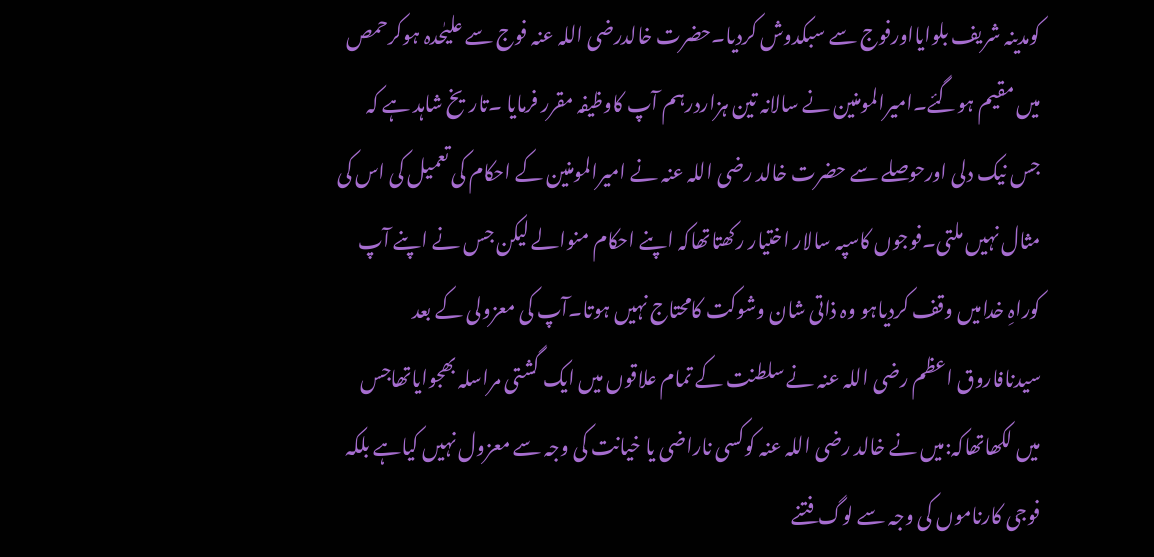کومدینہ شریف بلوایااورفوج سے سبکدوش کردیا۔حضرت خالدرضی اللہ عنہ فوج سے علیٰحدہ ہوکرحمص میں مقیم ہوگئے۔امیرالمومنین نے سالانہ تین ہزاردرہم آپ کاوظیفہ مقرر فرمایا ۔تاریخ شاہد ہے کہ جس نیک دلی اورحوصلے سے حضرت خالد رضی اللہ عنہ نے امیرالمومنین کے احکام کی تعمیل کی اس کی مثال نہیں ملتی۔فوجوں کاسپہ سالار اختیار رکھتاتھاکہ اپنے احکام منوالے لیکن جس نے اپنے آپ کوراہِ خدامیں وقف کردیاہو وہ ذاتی شان وشوکت کامحتاج نہیں ہوتا۔آپ کی معزولی کے بعد سیدنافاروق اعظم رضی اللہ عنہ نے سلطنت کے تمام علاقوں میں ایک گشتی مراسلہ بھجوایاتھاجس میں لکھاتھاکہ:میں نے خالد رضی اللہ عنہ کوکسی ناراضی یا خیانت کی وجہ سے معزول نہیں کیاہے بلکہ فوجی کارناموں کی وجہ سے لوگ فتنے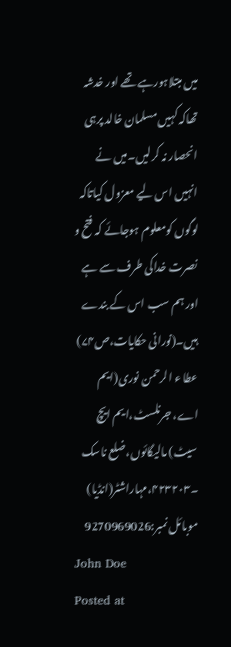میں مبتلاہورہے تھے اور خدشہ تھاکہ کہیں مسلمان خالد پرہی انحصار نہ کرلیں۔میں نے انہیں اس لیے معزول کیاتاکہ لوگوں کومعلوم ہوجائے کہ فتح و نصرت خداکی طرف سے ہے اور ہم سب اس کے بندے ہیں۔(نورانی حکایات،ص۷۴)
عطا ء الرحمن نوری(ایم اے، جرنلسٹ،ایم ایچ سیٹ) مالیگائوں،ضلع ناسک ۔۴۲۳۲۰۳،مہاراشٹر(انڈیا) موبائل نمبر:9270969026
John Doe
Posted at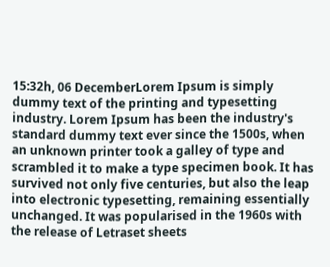15:32h, 06 DecemberLorem Ipsum is simply dummy text of the printing and typesetting industry. Lorem Ipsum has been the industry's standard dummy text ever since the 1500s, when an unknown printer took a galley of type and scrambled it to make a type specimen book. It has survived not only five centuries, but also the leap into electronic typesetting, remaining essentially unchanged. It was popularised in the 1960s with the release of Letraset sheets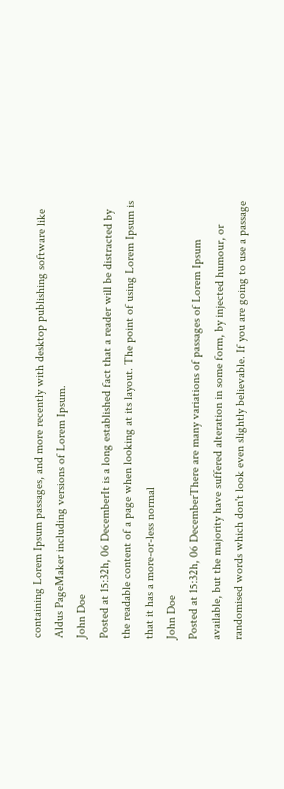containing Lorem Ipsum passages, and more recently with desktop publishing software like Aldus PageMaker including versions of Lorem Ipsum.
John Doe
Posted at 15:32h, 06 DecemberIt is a long established fact that a reader will be distracted by the readable content of a page when looking at its layout. The point of using Lorem Ipsum is that it has a more-or-less normal
John Doe
Posted at 15:32h, 06 DecemberThere are many variations of passages of Lorem Ipsum available, but the majority have suffered alteration in some form, by injected humour, or randomised words which don't look even slightly believable. If you are going to use a passage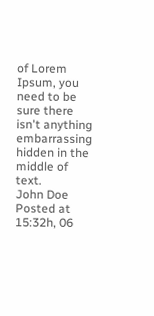of Lorem Ipsum, you need to be sure there isn't anything embarrassing hidden in the middle of text.
John Doe
Posted at 15:32h, 06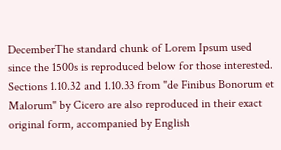DecemberThe standard chunk of Lorem Ipsum used since the 1500s is reproduced below for those interested. Sections 1.10.32 and 1.10.33 from "de Finibus Bonorum et Malorum" by Cicero are also reproduced in their exact original form, accompanied by English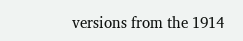versions from the 1914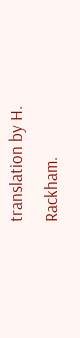translation by H. Rackham.